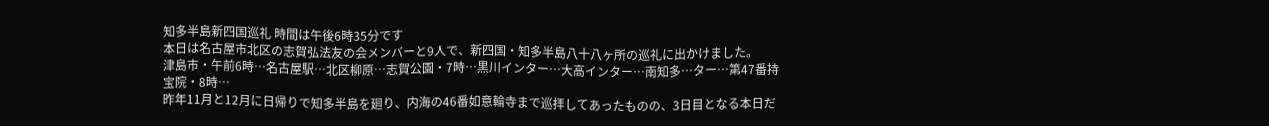知多半島新四国巡礼 時間は午後6時35分です
本日は名古屋市北区の志賀弘法友の会メンバーと9人で、新四国・知多半島八十八ヶ所の巡礼に出かけました。
津島市・午前6時…名古屋駅…北区柳原…志賀公園・7時…黒川インター…大高インター…南知多…ター…第47番持宝院・8時…
昨年11月と12月に日帰りで知多半島を廻り、内海の46番如意輪寺まで巡拝してあったものの、3日目となる本日だ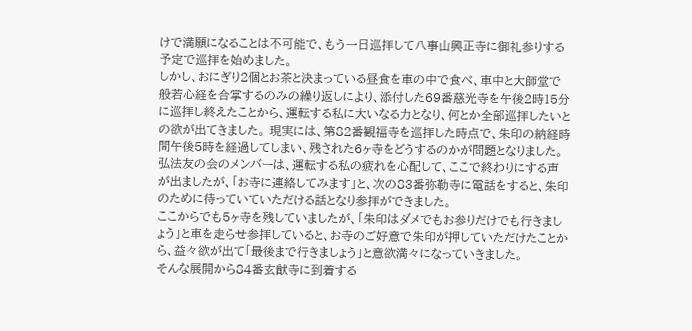けで満願になることは不可能で、もう一日巡拝して八事山興正寺に御礼参りする予定で巡拝を始めました。
しかし、おにぎり2個とお茶と決まっている昼食を車の中で食べ、車中と大師堂で般若心経を合掌するのみの繰り返しにより、添付した69番慈光寺を午後2時15分に巡拝し終えたことから、運転する私に大いなる力となり、何とか全部巡拝したいとの欲が出てきました。 現実には、第82番観福寺を巡拝した時点で、朱印の納経時間午後5時を経過してしまい、残された6ヶ寺をどうするのかが問題となりました。
弘法友の会のメンバーは、運転する私の疲れを心配して、ここで終わりにする声が出ましたが、「お寺に連絡してみます」と、次の83番弥勒寺に電話をすると、朱印のために待っていていただける話となり参拝ができました。
ここからでも5ヶ寺を残していましたが、「朱印はダメでもお参りだけでも行きましょう」と車を走らせ参拝していると、お寺のご好意で朱印が押していただけたことから、益々欲が出て「最後まで行きましょう」と意欲満々になっていきました。
そんな展開から84番玄猷寺に到着する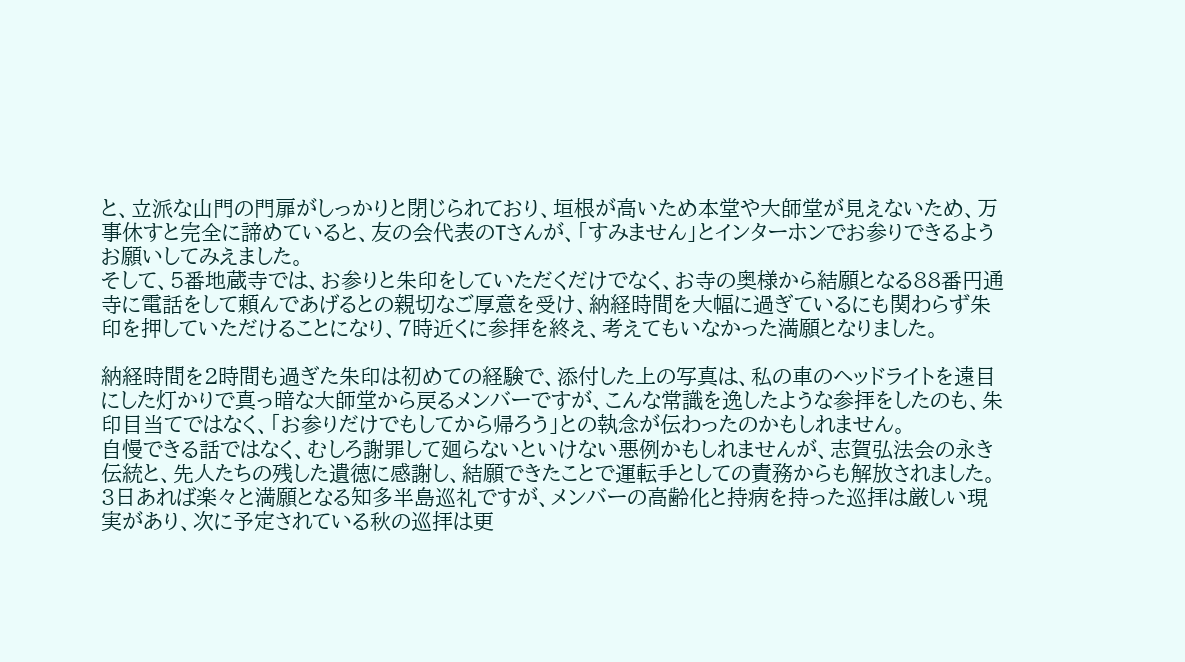と、立派な山門の門扉がしっかりと閉じられており、垣根が高いため本堂や大師堂が見えないため、万事休すと完全に諦めていると、友の会代表のTさんが、「すみません」とインターホンでお参りできるようお願いしてみえました。
そして、5番地蔵寺では、お参りと朱印をしていただくだけでなく、お寺の奥様から結願となる88番円通寺に電話をして頼んであげるとの親切なご厚意を受け、納経時間を大幅に過ぎているにも関わらず朱印を押していただけることになり、7時近くに参拝を終え、考えてもいなかった満願となりました。

納経時間を2時間も過ぎた朱印は初めての経験で、添付した上の写真は、私の車のヘッドライトを遠目にした灯かりで真っ暗な大師堂から戻るメンバーですが、こんな常識を逸したような参拝をしたのも、朱印目当てではなく、「お参りだけでもしてから帰ろう」との執念が伝わったのかもしれません。
自慢できる話ではなく、むしろ謝罪して廻らないといけない悪例かもしれませんが、志賀弘法会の永き伝統と、先人たちの残した遺徳に感謝し、結願できたことで運転手としての責務からも解放されました。
3日あれば楽々と満願となる知多半島巡礼ですが、メンバーの高齢化と持病を持った巡拝は厳しい現実があり、次に予定されている秋の巡拝は更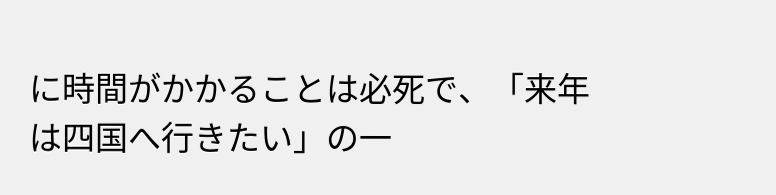に時間がかかることは必死で、「来年は四国へ行きたい」の一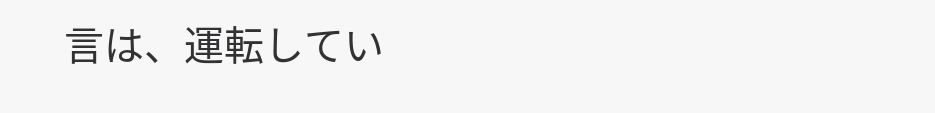言は、運転してい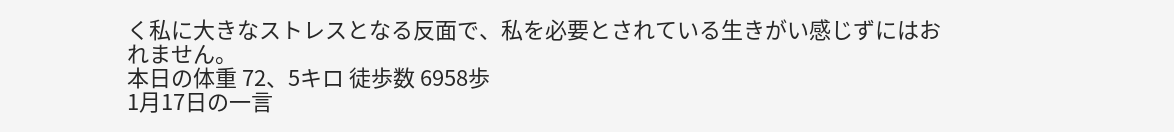く私に大きなストレスとなる反面で、私を必要とされている生きがい感じずにはおれません。
本日の体重 72、5キロ 徒歩数 6958歩
1月17日の一言